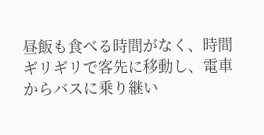昼飯も食べる時間がなく、時間ギリギリで客先に移動し、電車からバスに乗り継い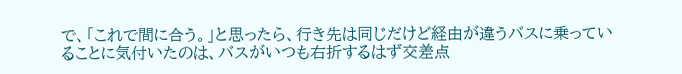で、「これで間に合う。」と思ったら、行き先は同じだけど経由が違うバスに乗っていることに気付いたのは、バスがいつも右折するはず交差点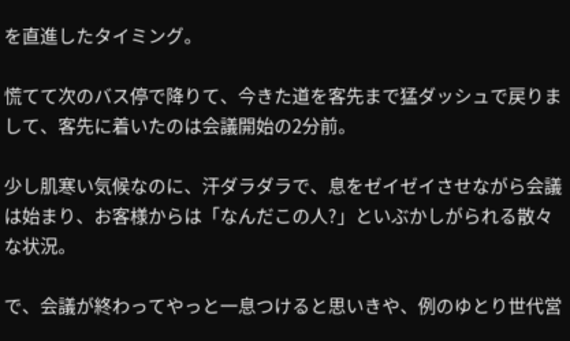を直進したタイミング。

慌てて次のバス停で降りて、今きた道を客先まで猛ダッシュで戻りまして、客先に着いたのは会議開始の2分前。

少し肌寒い気候なのに、汗ダラダラで、息をゼイゼイさせながら会議は始まり、お客様からは「なんだこの人?」といぶかしがられる散々な状況。

で、会議が終わってやっと一息つけると思いきや、例のゆとり世代営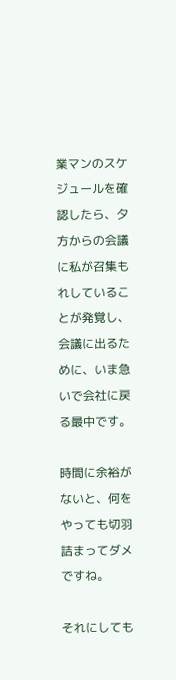業マンのスケジュールを確認したら、夕方からの会議に私が召集もれしていることが発覚し、会議に出るために、いま急いで会社に戻る最中です。

時間に余裕がないと、何をやっても切羽詰まってダメですね。

それにしても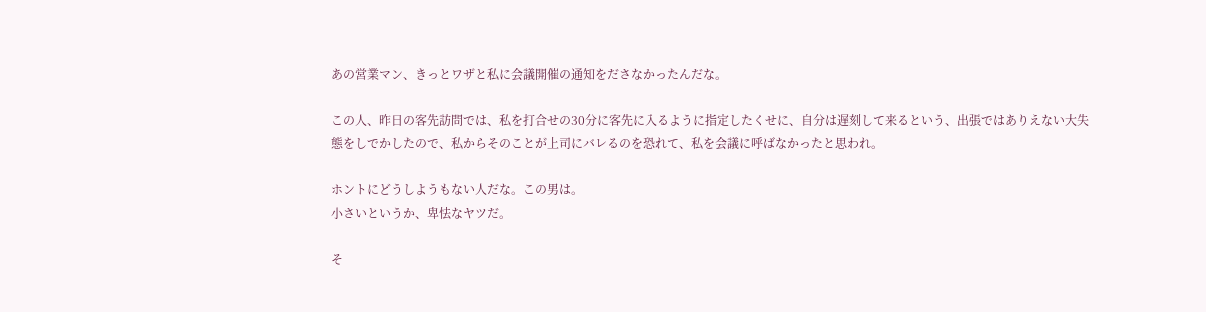あの営業マン、きっとワザと私に会議開催の通知をださなかったんだな。

この人、昨日の客先訪問では、私を打合せの30分に客先に入るように指定したくせに、自分は遅刻して来るという、出張ではありえない大失態をしでかしたので、私からそのことが上司にバレるのを恐れて、私を会議に呼ばなかったと思われ。

ホントにどうしようもない人だな。この男は。
小さいというか、卑怯なヤツだ。

そ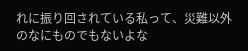れに振り回されている私って、災難以外のなにものでもないよな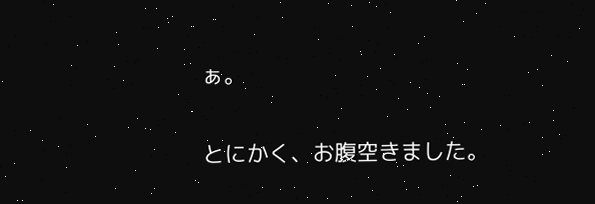ぁ。

とにかく、お腹空きました。